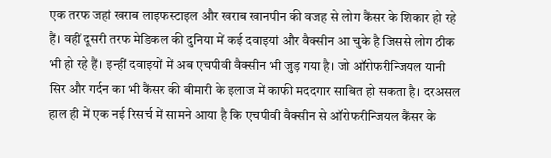एक तरफ जहां खराब लाइफस्टाइल और खराब खानपीन की वजह से लोग कैंसर के शिकार हो रहे हैं। वहीं दूसरी तरफ मेडिकल की दुनिया में कई दवाइयां और वैक्सीन आ चुके है जिससे लोग ठीक भी हो रहे हैं। इन्हीं दवाइयों में अब एचपीवी वैक्सीन भी जुड़ गया है। जो ऑरोफरीन्जियल यानी सिर और गर्दन का भी कैंसर की बीमारी के इलाज में काफी मददगार साबित हो सकता है। दरअसल हाल ही में एक नई रिसर्च में सामने आया है कि एचपीवी वैक्सीन से ऑरोफरीन्जियल कैंसर के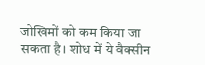जोखिमों को कम किया जा सकता है। शोध में ये वैक्सीन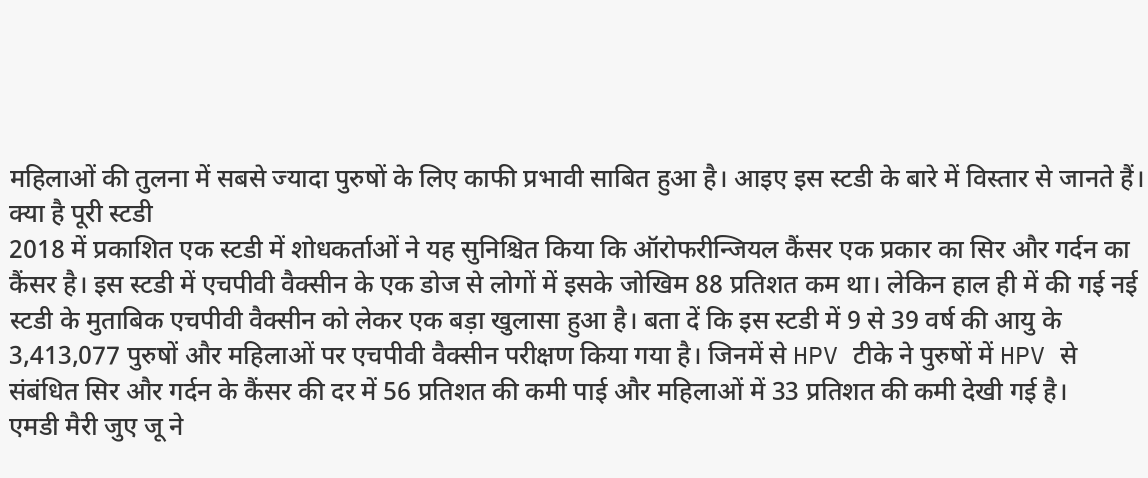महिलाओं की तुलना में सबसे ज्यादा पुरुषों के लिए काफी प्रभावी साबित हुआ है। आइए इस स्टडी के बारे में विस्तार से जानते हैं।
क्या है पूरी स्टडी
2018 में प्रकाशित एक स्टडी में शोधकर्ताओं ने यह सुनिश्चित किया कि ऑरोफरीन्जियल कैंसर एक प्रकार का सिर और गर्दन का कैंसर है। इस स्टडी में एचपीवी वैक्सीन के एक डोज से लोगों में इसके जोखिम 88 प्रतिशत कम था। लेकिन हाल ही में की गई नई स्टडी के मुताबिक एचपीवी वैक्सीन को लेकर एक बड़ा खुलासा हुआ है। बता दें कि इस स्टडी में 9 से 39 वर्ष की आयु के 3,413,077 पुरुषों और महिलाओं पर एचपीवी वैक्सीन परीक्षण किया गया है। जिनमें से HPV टीके ने पुरुषों में HPV से संबंधित सिर और गर्दन के कैंसर की दर में 56 प्रतिशत की कमी पाई और महिलाओं में 33 प्रतिशत की कमी देखी गई है।
एमडी मैरी जुए जू ने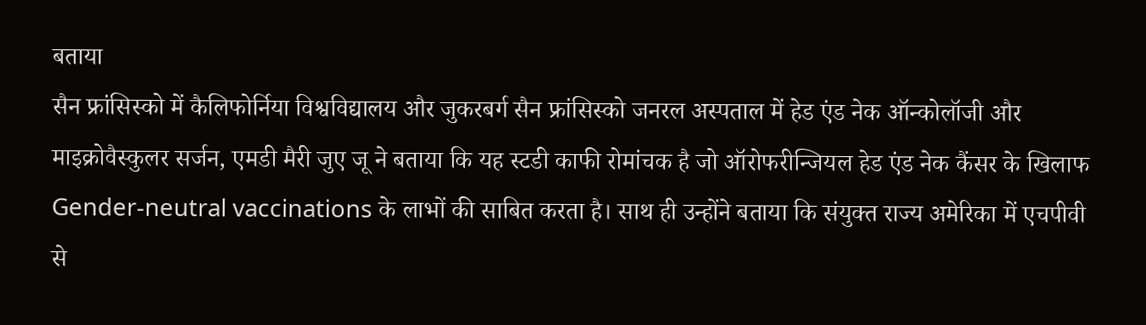बताया
सैन फ्रांसिस्को में कैलिफोर्निया विश्वविद्यालय और जुकरबर्ग सैन फ्रांसिस्को जनरल अस्पताल में हेड एंड नेक ऑन्कोलॉजी और माइक्रोवैस्कुलर सर्जन, एमडी मैरी जुए जू ने बताया कि यह स्टडी काफी रोमांचक है जो ऑरोफरीन्जियल हेड एंड नेक कैंसर के खिलाफ Gender-neutral vaccinations के लाभों की साबित करता है। साथ ही उन्होंने बताया कि संयुक्त राज्य अमेरिका में एचपीवी से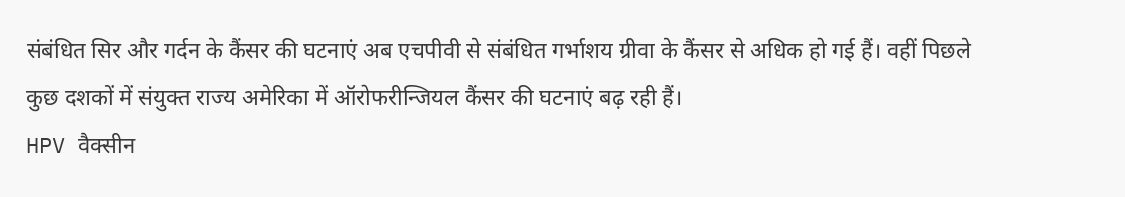संबंधित सिर और गर्दन के कैंसर की घटनाएं अब एचपीवी से संबंधित गर्भाशय ग्रीवा के कैंसर से अधिक हो गई हैं। वहीं पिछले कुछ दशकों में संयुक्त राज्य अमेरिका में ऑरोफरीन्जियल कैंसर की घटनाएं बढ़ रही हैं।
HPV वैक्सीन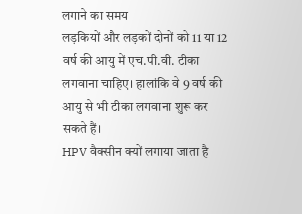लगाने का समय
लड़कियों और लड़कों दोनों को 11 या 12 वर्ष की आयु में एच.पी.वी. टीका लगवाना चाहिए। हालांकि वे 9 वर्ष की आयु से भी टीका लगवाना शुरू कर सकते हैं।
HPV वैक्सीन क्यों लगाया जाता है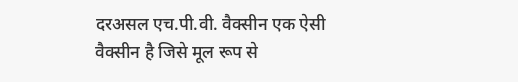दरअसल एच.पी.वी. वैक्सीन एक ऐसी वैक्सीन है जिसे मूल रूप से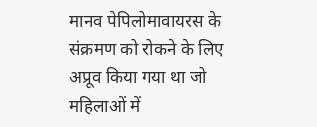मानव पेपिलोमावायरस के संक्रमण को रोकने के लिए अप्रूव किया गया था जो महिलाओं में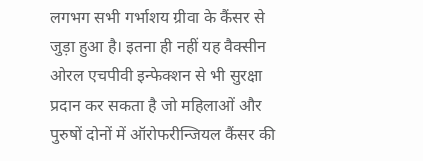लगभग सभी गर्भाशय ग्रीवा के कैंसर से जुड़ा हुआ है। इतना ही नहीं यह वैक्सीन ओरल एचपीवी इन्फेक्शन से भी सुरक्षा प्रदान कर सकता है जो महिलाओं और पुरुषों दोनों में ऑरोफरीन्जियल कैंसर की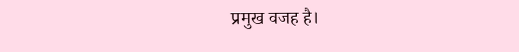प्रमुख वजह है।